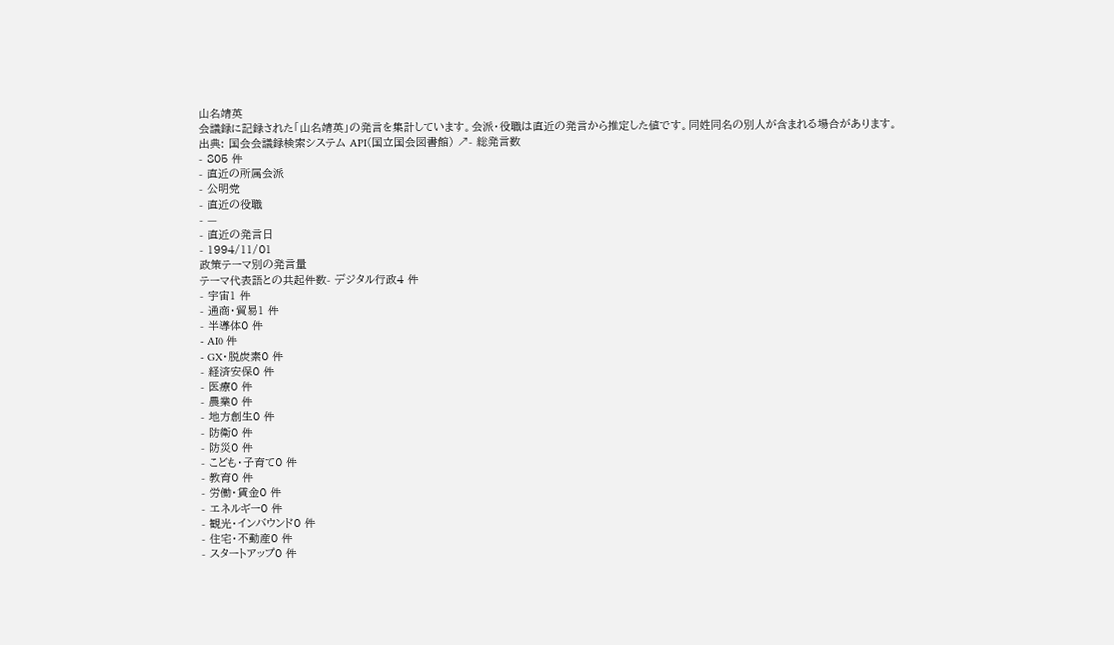山名靖英
会議録に記録された「山名靖英」の発言を集計しています。会派・役職は直近の発言から推定した値です。同姓同名の別人が含まれる場合があります。
出典: 国会会議録検索システム API(国立国会図書館) ↗- 総発言数
- 805 件
- 直近の所属会派
- 公明党
- 直近の役職
- —
- 直近の発言日
- 1994/11/01
政策テーマ別の発言量
テーマ代表語との共起件数- デジタル行政4 件
- 宇宙1 件
- 通商・貿易1 件
- 半導体0 件
- AI0 件
- GX・脱炭素0 件
- 経済安保0 件
- 医療0 件
- 農業0 件
- 地方創生0 件
- 防衛0 件
- 防災0 件
- こども・子育て0 件
- 教育0 件
- 労働・賃金0 件
- エネルギー0 件
- 観光・インバウンド0 件
- 住宅・不動産0 件
- スタートアップ0 件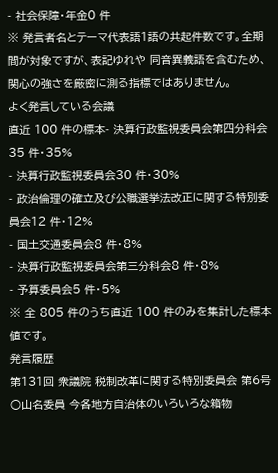- 社会保障・年金0 件
※ 発言者名とテーマ代表語1語の共起件数です。全期間が対象ですが、表記ゆれや 同音異義語を含むため、関心の強さを厳密に測る指標ではありません。
よく発言している会議
直近 100 件の標本- 決算行政監視委員会第四分科会35 件・35%
- 決算行政監視委員会30 件・30%
- 政治倫理の確立及び公職選挙法改正に関する特別委員会12 件・12%
- 国土交通委員会8 件・8%
- 決算行政監視委員会第三分科会8 件・8%
- 予算委員会5 件・5%
※ 全 805 件のうち直近 100 件のみを集計した標本値です。
発言履歴
第131回 衆議院 税制改革に関する特別委員会 第6号
○山名委員 今各地方自治体のいろいろな箱物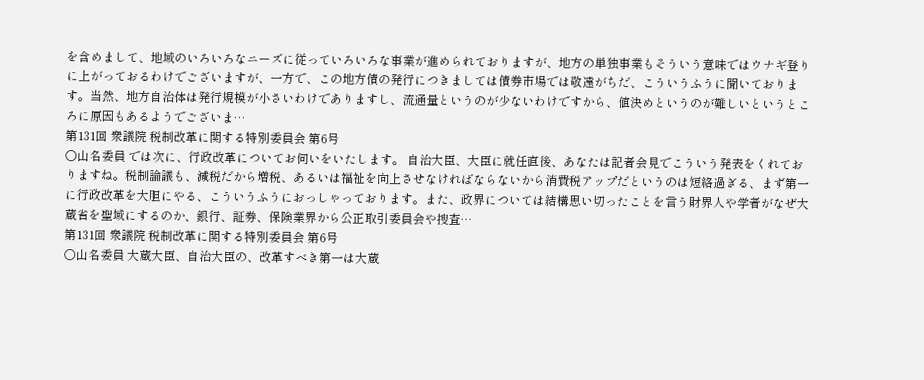を含めまして、地域のいろいろなニーズに従っていろいろな事業が進められておりますが、地方の単独事業もそういう意味ではウナギ登りに上がっておるわけでございますが、一方で、この地方債の発行につきましては債券市場では敬遠がちだ、こういうふうに聞いております。当然、地方自治体は発行規模が小さいわけでありますし、流通量というのが少ないわけですから、値決めというのが難しいというところに原因もあるようでございま…
第131回 衆議院 税制改革に関する特別委員会 第6号
○山名委員 では次に、行政改革についてお伺いをいたします。 自治大臣、大臣に就任直後、あなたは記者会見でこういう発表をくれておりますね。税制論議も、減税だから増税、あるいは福祉を向上させなければならないから消費税アップだというのは短絡過ぎる、まず第一に行政改革を大胆にやる、こういうふうにおっしゃっております。また、政界については結構思い切ったことを言う財界人や学者がなぜ大蔵省を聖域にするのか、銀行、証券、保険業界から公正取引委員会や捜査…
第131回 衆議院 税制改革に関する特別委員会 第6号
○山名委員 大蔵大臣、自治大臣の、改革すべき第一は大蔵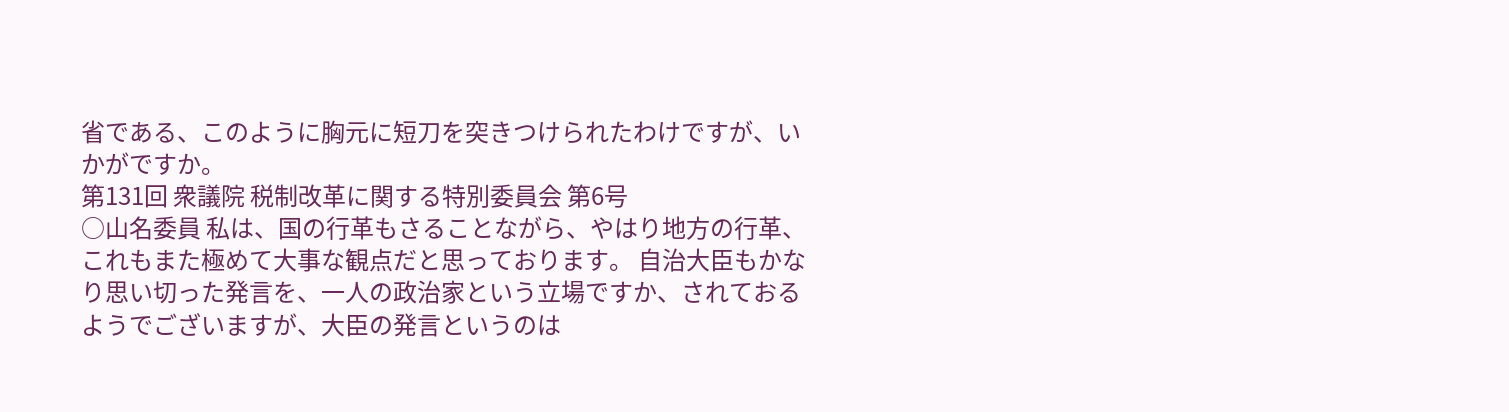省である、このように胸元に短刀を突きつけられたわけですが、いかがですか。
第131回 衆議院 税制改革に関する特別委員会 第6号
○山名委員 私は、国の行革もさることながら、やはり地方の行革、これもまた極めて大事な観点だと思っております。 自治大臣もかなり思い切った発言を、一人の政治家という立場ですか、されておるようでございますが、大臣の発言というのは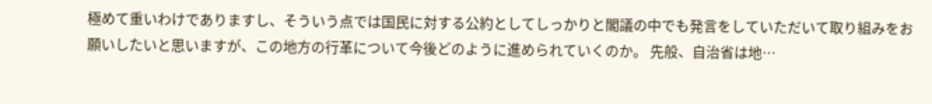極めて重いわけでありますし、そういう点では国民に対する公約としてしっかりと閣議の中でも発言をしていただいて取り組みをお願いしたいと思いますが、この地方の行革について今後どのように進められていくのか。 先般、自治省は地…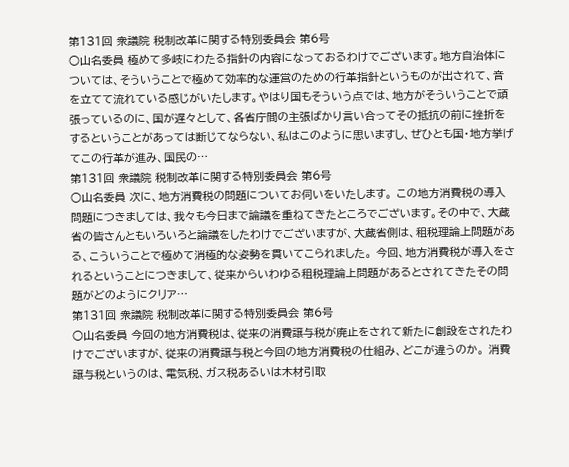第131回 衆議院 税制改革に関する特別委員会 第6号
○山名委員 極めて多岐にわたる指針の内容になっておるわけでございます。地方自治体については、そういうことで極めて効率的な運営のための行革指針というものが出されて、音を立てて流れている感じがいたします。やはり国もそういう点では、地方がそういうことで頑張っているのに、国が遅々として、各省庁間の主張ばかり言い合ってその抵抗の前に挫折をするということがあっては断じてならない、私はこのように思いますし、ぜひとも国・地方挙げてこの行革が進み、国民の…
第131回 衆議院 税制改革に関する特別委員会 第6号
○山名委員 次に、地方消費税の問題についてお伺いをいたします。 この地方消費税の導入問題につきましては、我々も今日まで論議を重ねてきたところでございます。その中で、大蔵省の皆さんともいろいろと論議をしたわけでございますが、大蔵省側は、租税理論上問題がある、こういうことで極めて消極的な姿勢を貫いてこられました。 今回、地方消費税が導入をされるということにつきまして、従来からいわゆる租税理論上問題があるとされてきたその問題がどのようにクリア…
第131回 衆議院 税制改革に関する特別委員会 第6号
○山名委員 今回の地方消費税は、従来の消費譲与税が廃止をされて新たに創設をされたわけでございますが、従来の消費譲与税と今回の地方消費税の仕組み、どこが違うのか。 消費譲与税というのは、電気税、ガス税あるいは木材引取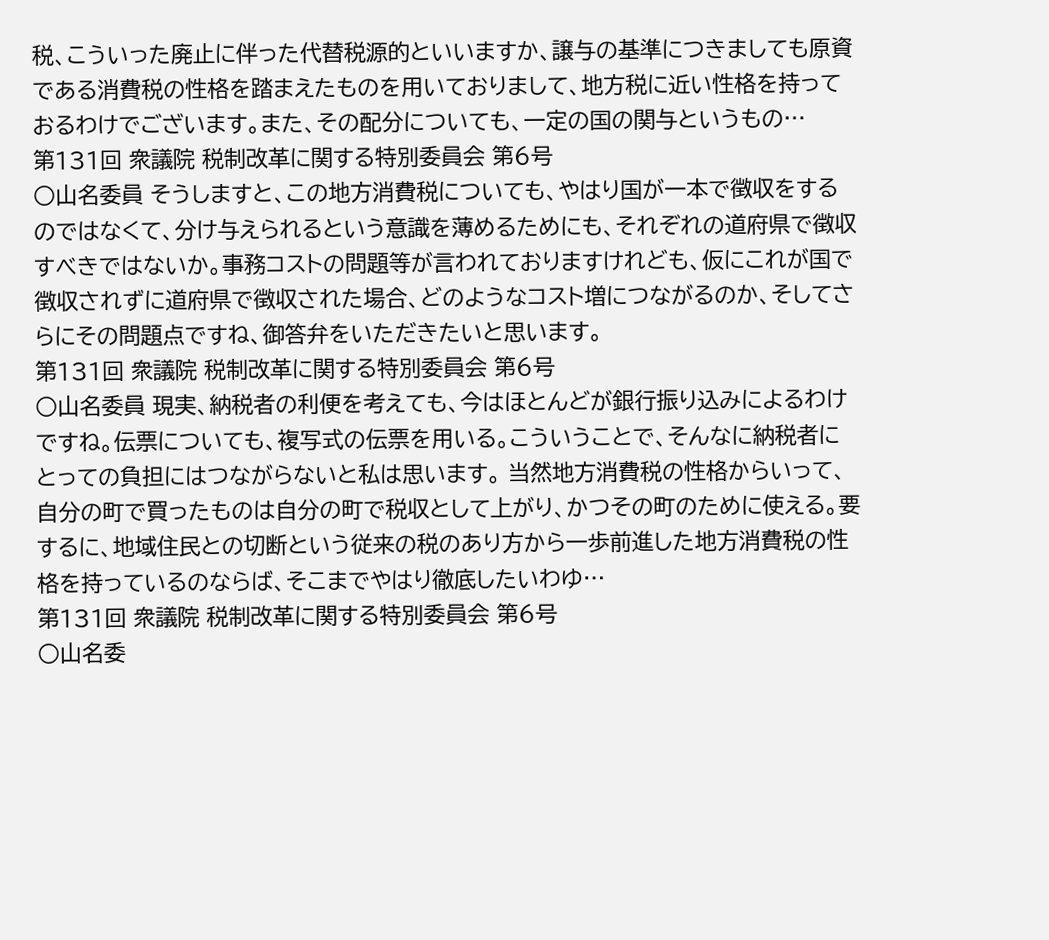税、こういった廃止に伴った代替税源的といいますか、譲与の基準につきましても原資である消費税の性格を踏まえたものを用いておりまして、地方税に近い性格を持っておるわけでございます。また、その配分についても、一定の国の関与というもの…
第131回 衆議院 税制改革に関する特別委員会 第6号
○山名委員 そうしますと、この地方消費税についても、やはり国が一本で徴収をするのではなくて、分け与えられるという意識を薄めるためにも、それぞれの道府県で徴収すべきではないか。事務コストの問題等が言われておりますけれども、仮にこれが国で徴収されずに道府県で徴収された場合、どのようなコスト増につながるのか、そしてさらにその問題点ですね、御答弁をいただきたいと思います。
第131回 衆議院 税制改革に関する特別委員会 第6号
○山名委員 現実、納税者の利便を考えても、今はほとんどが銀行振り込みによるわけですね。伝票についても、複写式の伝票を用いる。こういうことで、そんなに納税者にとっての負担にはつながらないと私は思います。 当然地方消費税の性格からいって、自分の町で買ったものは自分の町で税収として上がり、かつその町のために使える。要するに、地域住民との切断という従来の税のあり方から一歩前進した地方消費税の性格を持っているのならば、そこまでやはり徹底したいわゆ…
第131回 衆議院 税制改革に関する特別委員会 第6号
○山名委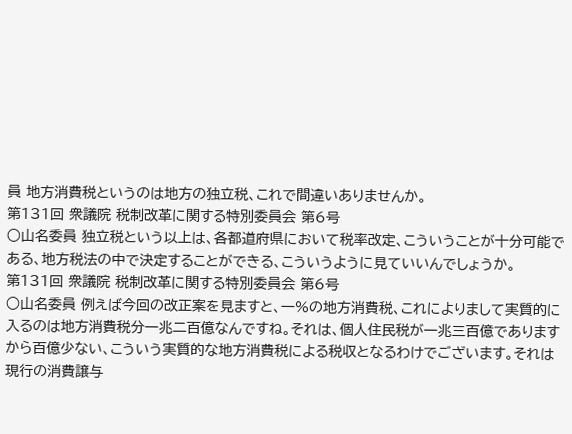員 地方消費税というのは地方の独立税、これで間違いありませんか。
第131回 衆議院 税制改革に関する特別委員会 第6号
○山名委員 独立税という以上は、各都道府県において税率改定、こういうことが十分可能である、地方税法の中で決定することができる、こういうように見ていいんでしょうか。
第131回 衆議院 税制改革に関する特別委員会 第6号
○山名委員 例えば今回の改正案を見ますと、一%の地方消費税、これによりまして実質的に入るのは地方消費税分一兆二百億なんですね。それは、個人住民税が一兆三百億でありますから百億少ない、こういう実質的な地方消費税による税収となるわけでございます。それは現行の消費譲与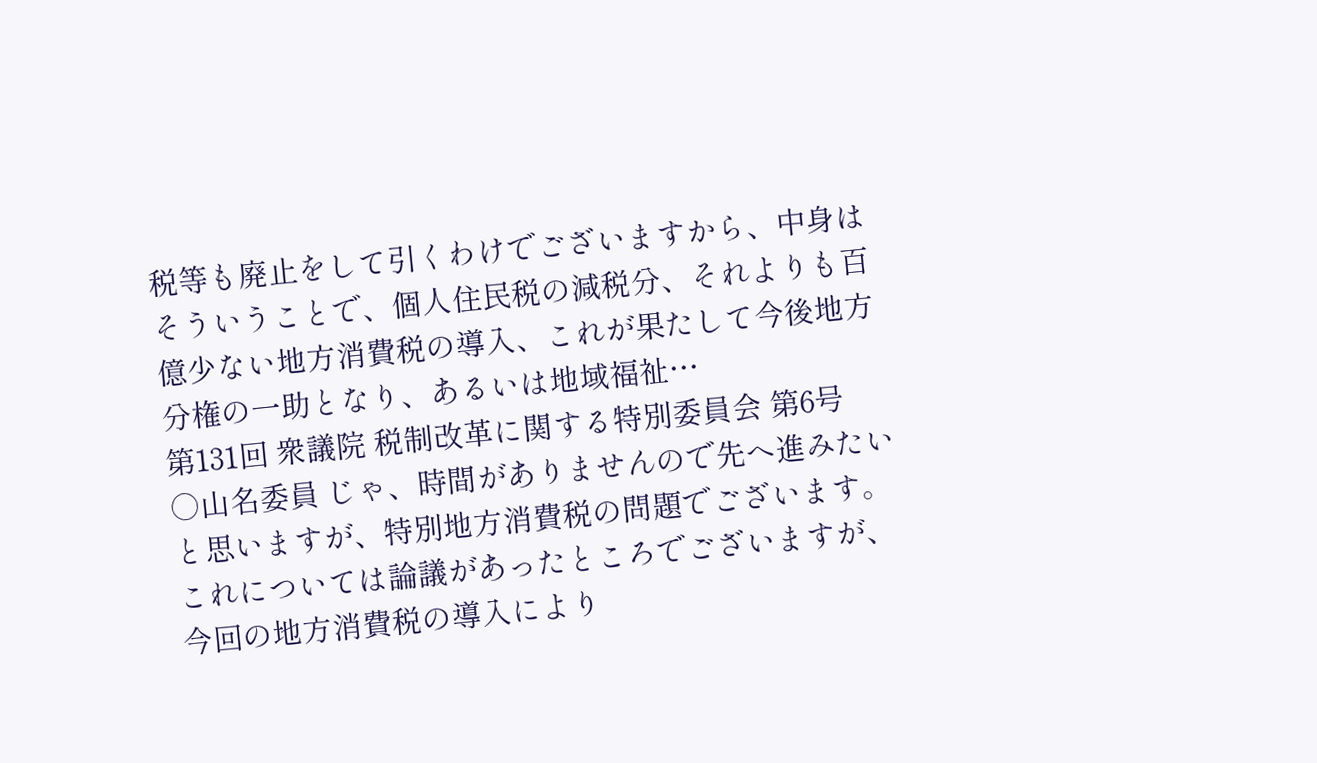税等も廃止をして引くわけでございますから、中身はそういうことで、個人住民税の減税分、それよりも百億少ない地方消費税の導入、これが果たして今後地方分権の一助となり、あるいは地域福祉…
第131回 衆議院 税制改革に関する特別委員会 第6号
○山名委員 じゃ、時間がありませんので先へ進みたいと思いますが、特別地方消費税の問題でございます。 これについては論議があったところでございますが、今回の地方消費税の導入により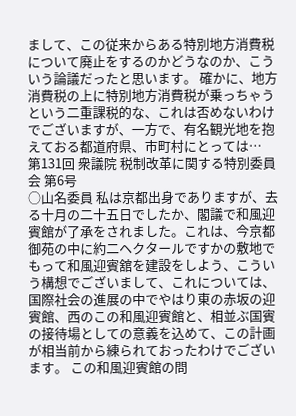まして、この従来からある特別地方消費税について廃止をするのかどうなのか、こういう論議だったと思います。 確かに、地方消費税の上に特別地方消費税が乗っちゃうという二重課税的な、これは否めないわけでございますが、一方で、有名観光地を抱えておる都道府県、市町村にとっては…
第131回 衆議院 税制改革に関する特別委員会 第6号
○山名委員 私は京都出身でありますが、去る十月の二十五日でしたか、閣議で和風迎賓館が了承をされました。これは、今京都御苑の中に約二ヘクタールですかの敷地でもって和風迎賓舘を建設をしよう、こういう構想でございまして、これについては、国際社会の進展の中でやはり東の赤坂の迎賓館、西のこの和風迎賓館と、相並ぶ国賓の接待場としての意義を込めて、この計画が相当前から練られておったわけでございます。 この和風迎賓館の問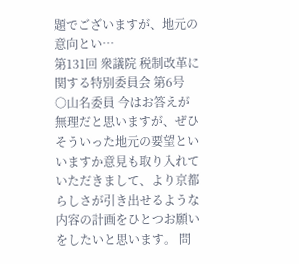題でございますが、地元の意向とい…
第131回 衆議院 税制改革に関する特別委員会 第6号
○山名委員 今はお答えが無理だと思いますが、ぜひそういった地元の要望といいますか意見も取り入れていただきまして、より京都らしさが引き出せるような内容の計画をひとつお願いをしたいと思います。 問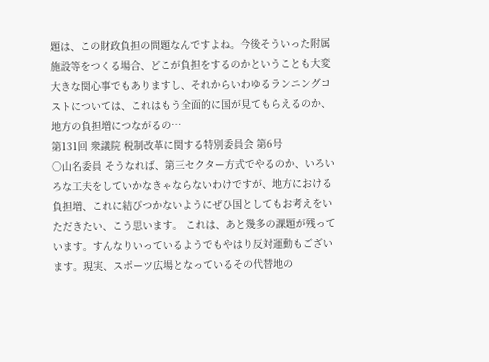題は、この財政負担の問題なんですよね。今後そういった附属施設等をつくる場合、どこが負担をするのかということも大変大きな関心事でもありますし、それからいわゆるランニングコストについては、これはもう全面的に国が見てもらえるのか、地方の負担増につながるの…
第131回 衆議院 税制改革に関する特別委員会 第6号
○山名委員 そうなれば、第三セクター方式でやるのか、いろいろな工夫をしていかなきゃならないわけですが、地方における負担増、これに結びつかないようにぜひ国としてもお考えをいただきたい、こう思います。 これは、あと幾多の課題が残っています。すんなりいっているようでもやはり反対運動もございます。現実、スポーツ広場となっているその代替地の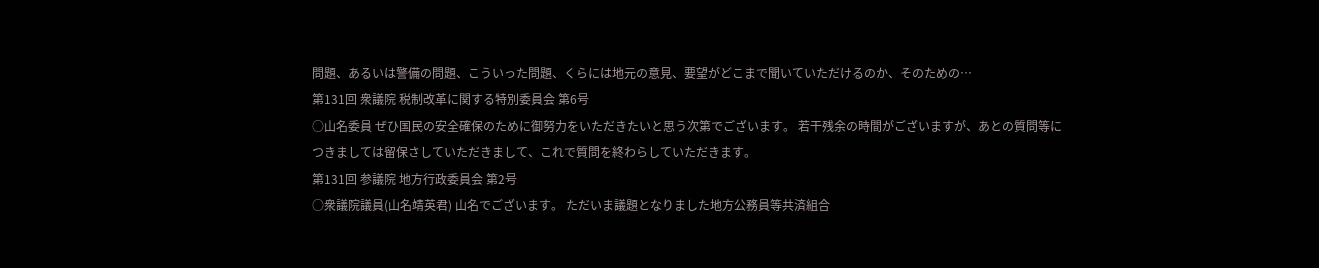問題、あるいは警備の問題、こういった問題、くらには地元の意見、要望がどこまで聞いていただけるのか、そのための…
第131回 衆議院 税制改革に関する特別委員会 第6号
○山名委員 ぜひ国民の安全確保のために御努力をいただきたいと思う次第でございます。 若干残余の時間がございますが、あとの質問等につきましては留保さしていただきまして、これで質問を終わらしていただきます。
第131回 参議院 地方行政委員会 第2号
○衆議院議員(山名靖英君) 山名でございます。 ただいま議題となりました地方公務員等共済組合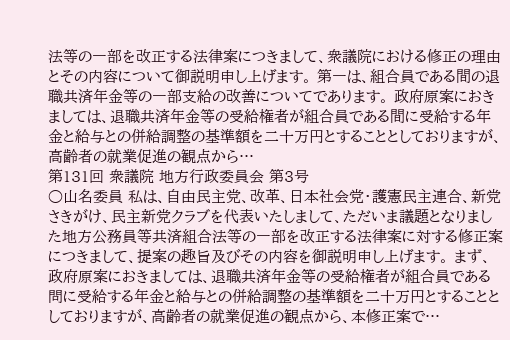法等の一部を改正する法律案につきまして、衆議院における修正の理由とその内容について御説明申し上げます。 第一は、組合員である間の退職共済年金等の一部支給の改善についてであります。 政府原案におきましては、退職共済年金等の受給権者が組合員である間に受給する年金と給与との併給調整の基準額を二十万円とすることとしておりますが、高齢者の就業促進の観点から…
第131回 衆議院 地方行政委員会 第3号
○山名委員 私は、自由民主党、改革、日本社会党・護憲民主連合、新党さきがけ、民主新党クラブを代表いたしまして、ただいま議題となりました地方公務員等共済組合法等の一部を改正する法律案に対する修正案につきまして、提案の趣旨及びその内容を御説明申し上げます。 まず、政府原案におきましては、退職共済年金等の受給権者が組合員である問に受給する年金と給与との併給調整の基準額を二十万円とすることとしておりますが、高齢者の就業促進の観点から、本修正案で…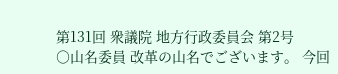第131回 衆議院 地方行政委員会 第2号
○山名委員 改革の山名でございます。 今回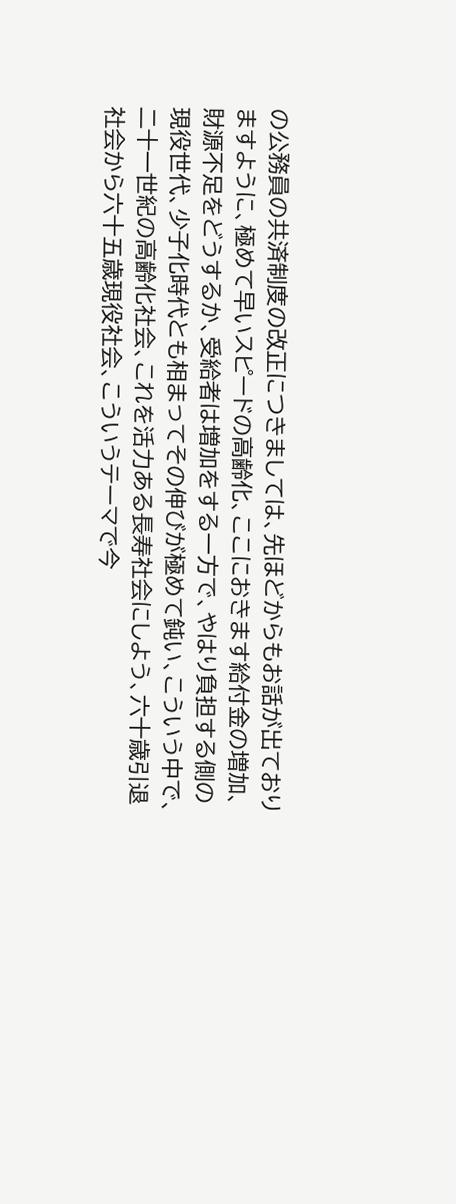の公務員の共済制度の改正につきましては、先ほどからもお話が出ておりますように、極めて早いスピードの高齢化、ここにおきます給付金の増加、財源不足をどうするか、受給者は増加をする一方で、やはり負担する側の現役世代、少子化時代とも相まってその伸びが極めて鈍い、こういう中で、二十一世紀の高齢化社会、これを活力ある長寿社会にしよう、六十歳引退社会から六十五歳現役社会、こういうテーマで今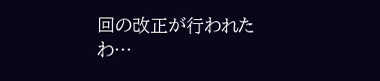回の改正が行われたわ…